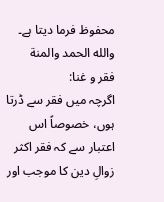محفوظ فرما دیتا ہے۔ والله الحمد والمنة
فقر و غنا:
اگرچہ میں فقر سے ڈرتا ہوں، خصوصاً اس اعتبار سے کہ فقر اکثر زوالِ دین کا موجب اور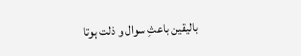بالیقین باعثِ سوال و ذلت ہوتا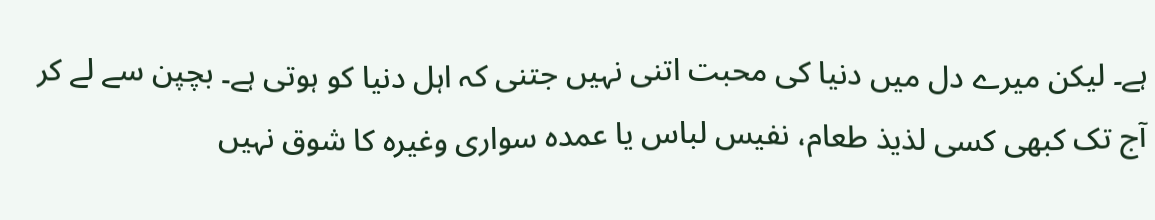ہے۔ لیکن میرے دل میں دنیا کی محبت اتنی نہیں جتنی کہ اہل دنیا کو ہوتی ہے۔ بچپن سے لے کر آج تک کبھی کسی لذیذ طعام، نفیس لباس یا عمدہ سواری وغیرہ کا شوق نہیں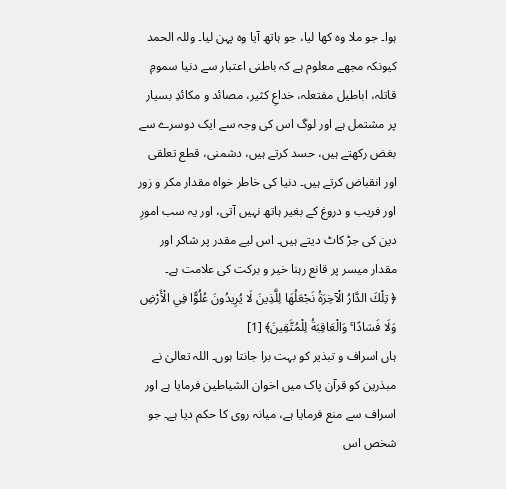ہوا۔ جو ملا وہ کھا لیا، جو ہاتھ آیا وہ پہن لیا۔ وللہ الحمد
کیونکہ مجھے معلوم ہے کہ باطنی اعتبار سے دنیا سمومِ قاتلہ، اباطیل مفتعلہ، خداعِ کثیر، مصائد و مکائدِ بسیار پر مشتمل ہے اور لوگ اس کی وجہ سے ایک دوسرے سے بغض رکھتے ہیں، حسد کرتے ہیں، دشمنی، قطع تعلقی اور انقباض کرتے ہیں۔ دنیا کی خاطر خواہ مقدار مکر و زور اور فریب و دروغ کے بغیر ہاتھ نہیں آتی، اور یہ سب امورِ دین کی جڑ کاٹ دیتے ہیں۔ اس لیے مقدر پر شاکر اور مقدار میسر پر قانع رہنا خیر و برکت کی علامت ہے۔
﴿ تِلْكَ الدَّارُ الْآخِرَةُ نَجْعَلُهَا لِلَّذِينَ لَا يُرِيدُونَ عُلُوًّا فِي الْأَرْضِ وَلَا فَسَادًا ۚ وَالْعَاقِبَةُ لِلْمُتَّقِينَ﴾ [1]
ہاں اسراف و تبذیر کو بہت برا جانتا ہوں۔ اللہ تعالیٰ نے مبذرین کو قرآن پاک میں اخوان الشیاطین فرمایا ہے اور اسراف سے منع فرمایا ہے، میانہ روی کا حکم دیا ہے۔ جو شخص اس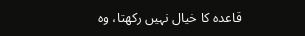قاعدہ کا خیال نہیں رکھتا، وہ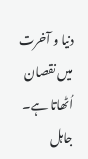دنیا و آخرت میں نقصان اُٹھاتا ہے۔ جاہل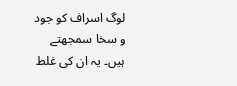لوگ اسراف کو جود و سخا سمجھتے ہیں۔ یہ ان کی غلط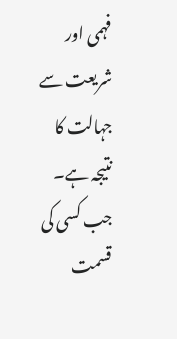فہمی اور شریعت سے جہالت کا نتیجہ ہے۔ جب کسی کی قسمت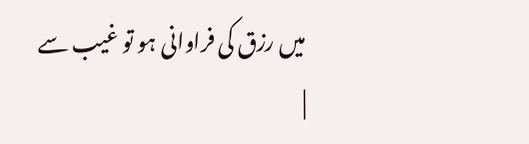میں رزق کی فراوانی ہو تو غیب سے
|